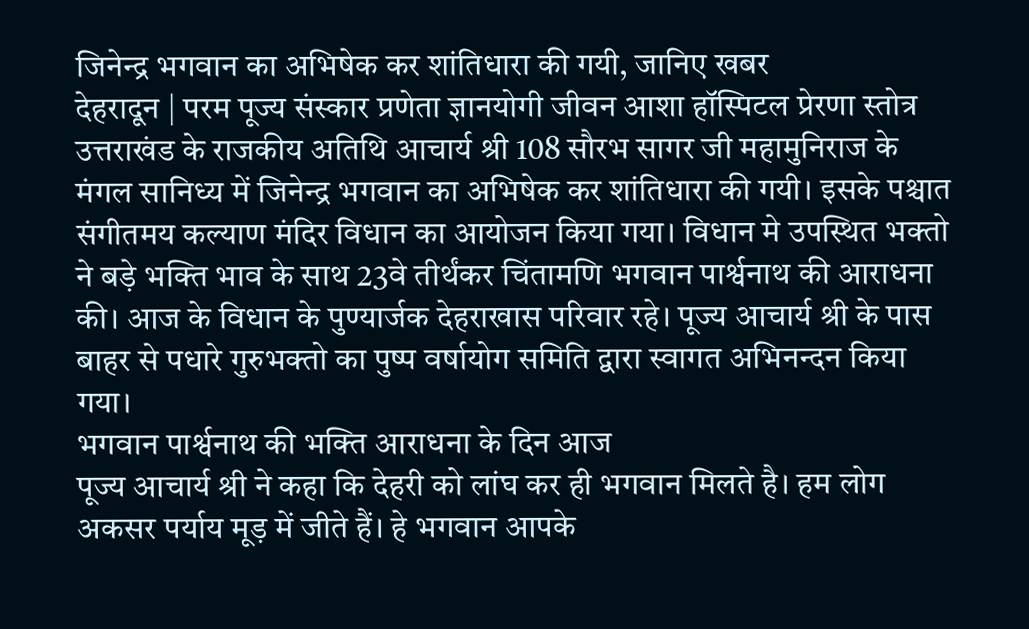जिनेन्द्र भगवान का अभिषेक कर शांतिधारा की गयी, जानिए खबर
देहरादून | परम पूज्य संस्कार प्रणेता ज्ञानयोगी जीवन आशा हॉस्पिटल प्रेरणा स्तोत्र उत्तराखंड के राजकीय अतिथि आचार्य श्री 108 सौरभ सागर जी महामुनिराज के मंगल सानिध्य में जिनेन्द्र भगवान का अभिषेक कर शांतिधारा की गयी। इसके पश्चात संगीतमय कल्याण मंदिर विधान का आयोजन किया गया। विधान मे उपस्थित भक्तो ने बड़े भक्ति भाव के साथ 23वे तीर्थंकर चिंतामणि भगवान पार्श्वनाथ की आराधना की। आज के विधान के पुण्यार्जक देहराखास परिवार रहे। पूज्य आचार्य श्री के पास बाहर से पधारे गुरुभक्तो का पुष्प वर्षायोग समिति द्वारा स्वागत अभिनन्दन किया गया।
भगवान पार्श्वनाथ की भक्ति आराधना के दिन आज
पूज्य आचार्य श्री ने कहा कि देहरी को लांघ कर ही भगवान मिलते है। हम लोग अकसर पर्याय मूड़ में जीते हैं। हे भगवान आपके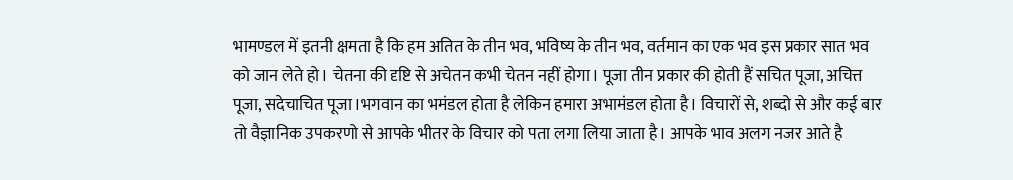भामण्डल में इतनी क्षमता है कि हम अतित के तीन भव, भविष्य के तीन भव, वर्तमान का एक भव इस प्रकार सात भव को जान लेते हो। चेतना की दृष्टि से अचेतन कभी चेतन नहीं होगा। पूजा तीन प्रकार की होती हैं सचित पूजा, अचित्त पूजा, सदेचाचित पूजा।भगवान का भमंडल होता है लेकिन हमारा अभामंडल होता है। विचारों से, शब्दो से और कई बार तो वैज्ञानिक उपकरणो से आपके भीतर के विचार को पता लगा लिया जाता है। आपके भाव अलग नजर आते है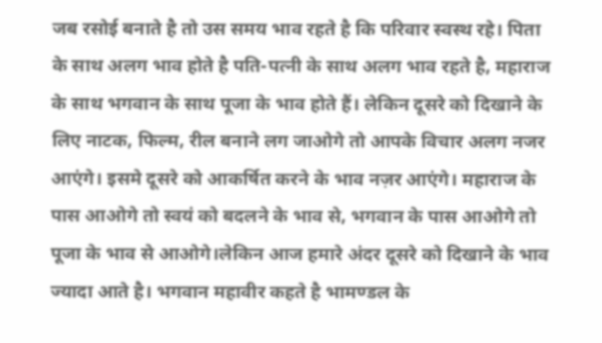जब रसोई बनाते है तो उस समय भाव रहते है कि परिवार स्वस्थ रहे। पिता के साथ अलग भाव होते है पति-पत्नी के साथ अलग भाव रहते है, महाराज के साथ भगवान के साथ पूजा के भाव होते हैं। लेकिन दूसरे को दिखाने के लिए नाटक, फिल्म, रील बनाने लग जाओगे तो आपके विचार अलग नजर आएंगे। इसमे दूसरे को आकर्षित करने के भाव नज़र आएंगे। महाराज के पास आओगे तो स्वयं को बदलने के भाव से, भगवान के पास आओगे तो पूजा के भाव से आओगे।लेकिन आज हमारे अंदर दूसरे को दिखाने के भाव ज्यादा आते है। भगवान महावीर कहते है भामण्डल के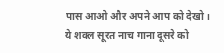पास आओ और अपने आप को देखो। ये शक्ल सूरत नाच गाना दूसरे को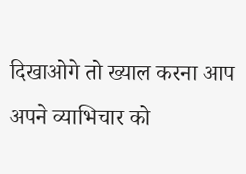दिखाओगे तो ख्याल करना आप अपने व्याभिचार को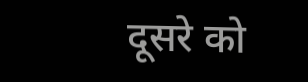दूसरे को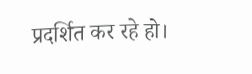प्रदर्शित कर रहे हो।